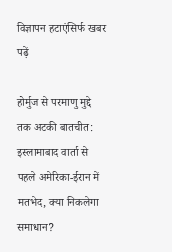विज्ञापन हटाएंसिर्फ खबर पढ़ें

होर्मुज से परमाणु मुद्दे तक अटकी बातचीत: इस्लामाबाद वार्ता से पहले अमेरिका-ईरान में मतभेद, क्या निकलेगा समाधान?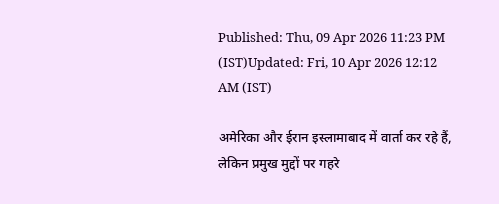Published: Thu, 09 Apr 2026 11:23 PM (IST)Updated: Fri, 10 Apr 2026 12:12 AM (IST)

अमेरिका और ईरान इस्लामाबाद में वार्ता कर रहे हैं, लेकिन प्रमुख मुद्दों पर गहरे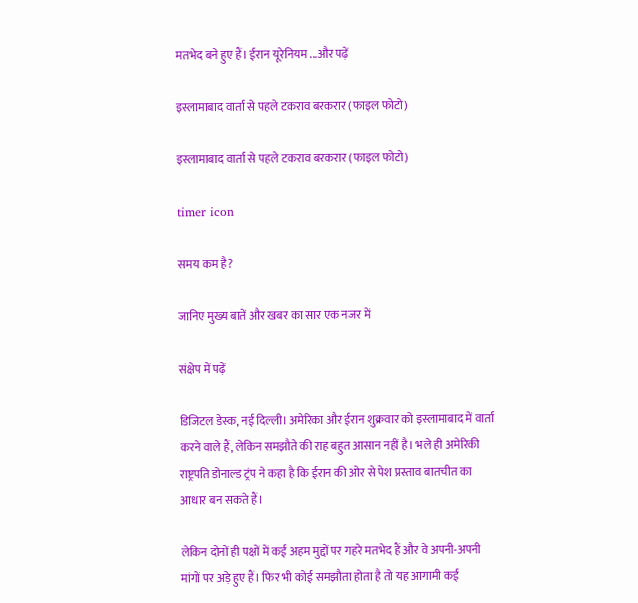मतभेद बने हुए हैं। ईरान यूरेनियम ...और पढ़ें

इस्लामाबाद वार्ता से पहले टकराव बरकरार (फाइल फोटो)

इस्लामाबाद वार्ता से पहले टकराव बरकरार (फाइल फोटो)

timer icon

समय कम है?

जानिए मुख्य बातें और खबर का सार एक नजर में

संक्षेप में पढ़ें

डिजिटल डेस्क, नई दिल्ली। अमेरिका और ईरान शुक्रवार को इस्लामाबाद में वार्ता करने वाले हैं, लेकिन समझौते की राह बहुत आसान नहीं है। भले ही अमेरिकी राष्ट्रपति डोनाल्ड ट्रंप ने कहा है कि ईरान की ओर से पेश प्रस्ताव बातचीत का आधार बन सकते हैं।

लेकिन दोनों ही पक्षों में कई अहम मुद्दों पर गहरे मतभेद हैं और वे अपनी-अपनी मांगों पर अड़े हुए हैं। फिर भी कोई समझौता होता है तो यह आगामी कई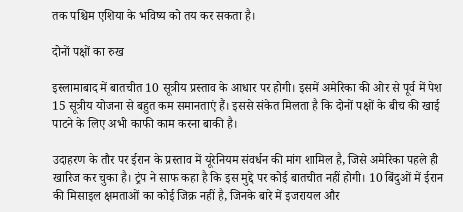तक पश्चिम एशिया के भविष्य को तय कर सकता है।

दोनों पक्षों का रुख

इस्लामाबाद में बातचीत 10 सूत्रीय प्रस्ताव के आधार पर होगी। इसमें अमेरिका की ओर से पूर्व में पेश 15 सूत्रीय योजना से बहुत कम समानताएं हैं। इससे संकेत मिलता है कि दोनों पक्षों के बीच की खाई पाटने के लिए अभी काफी काम करना बाकी है।

उदाहरण के तौर पर ईरान के प्रस्ताव में यूरेनियम संवर्धन की मांग शामिल है, जिसे अमेरिका पहले ही खारिज कर चुका है। ट्रंप ने साफ कहा है कि इस मुद्दे पर कोई बातचीत नहीं होगी। 10 बिंदुओं में ईरान की मिसाइल क्षमताओं का कोई जिक्र नहीं है, जिनके बारे में इजरायल और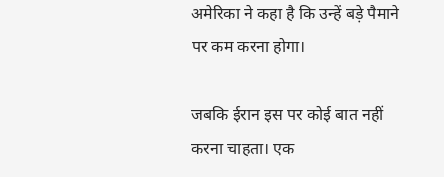अमेरिका ने कहा है कि उन्हें बड़े पैमाने पर कम करना होगा।

जबकि ईरान इस पर कोई बात नहीं करना चाहता। एक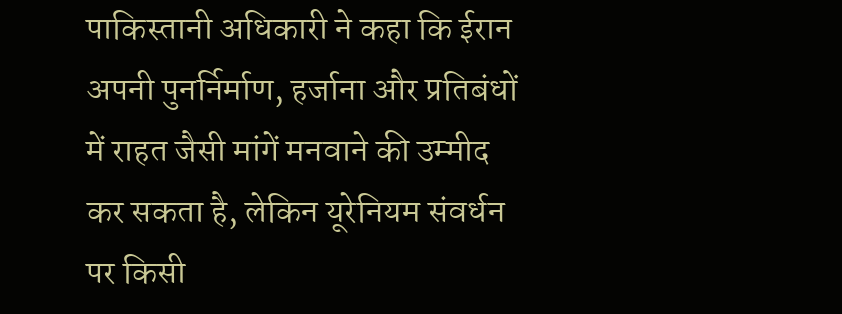पाकिस्तानी अधिकारी ने कहा कि ईरान अपनी पुनर्निर्माण, हर्जाना और प्रतिबंधों में राहत जैसी मांगें मनवाने की उम्मीद कर सकता है, लेकिन यूरेनियम संवर्धन पर किसी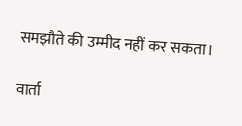समझौते की उम्मीद नहीं कर सकता।

वार्ता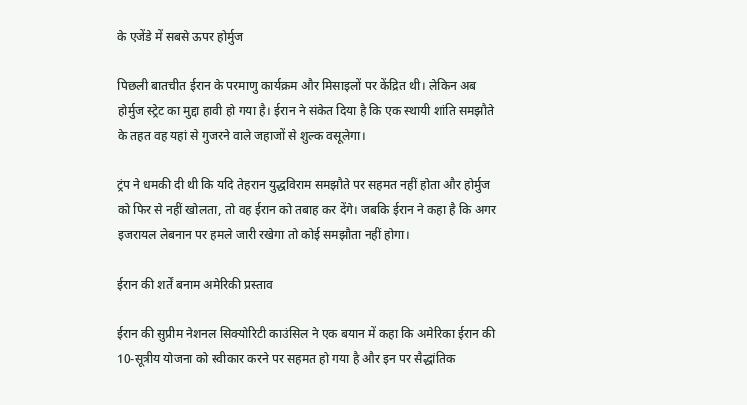के एजेंडे में सबसे ऊपर होर्मुज

पिछली बातचीत ईरान के परमाणु कार्यक्रम और मिसाइलों पर केंद्रित थी। लेकिन अब होर्मुज स्ट्रेट का मुद्दा हावी हो गया है। ईरान ने संकेत दिया है कि एक स्थायी शांति समझौते के तहत वह यहां से गुजरने वाले जहाजों से शुल्क वसूलेगा।

ट्रंप ने धमकी दी थी कि यदि तेहरान युद्धविराम समझौते पर सहमत नहीं होता और होर्मुज को फिर से नहीं खोलता, तो वह ईरान को तबाह कर देंगे। जबकि ईरान ने कहा है कि अगर इजरायल लेबनान पर हमले जारी रखेगा तो कोई समझौता नहीं होगा।

ईरान की शर्तें बनाम अमेरिकी प्रस्ताव

ईरान की सुप्रीम नेशनल सिक्योरिटी काउंसिल ने एक बयान में कहा कि अमेरिका ईरान की 10-सूत्रीय योजना को स्वीकार करने पर सहमत हो गया है और इन पर सैद्धांतिक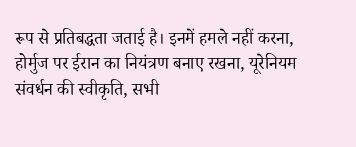रूप से प्रतिबद्धता जताई है। इनमें हमले नहीं करना, होर्मुज पर ईरान का नियंत्रण बनाए रखना, यूरेनियम संवर्धन की स्वीकृति, सभी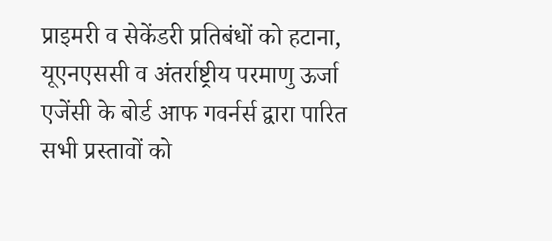प्राइमरी व सेकेंडरी प्रतिबंधों को हटाना, यूएनएससी व अंतर्राष्ट्रीय परमाणु ऊर्जा एजेंसी के बोर्ड आफ गवर्नर्स द्वारा पारित सभी प्रस्तावों को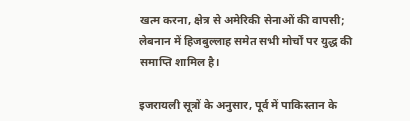खत्म करना, क्षेत्र से अमेरिकी सेनाओं की वापसी; लेबनान में हिजबुल्लाह समेत सभी मोर्चों पर युद्ध की समाप्ति शामिल है।

इजरायली सूत्रों के अनुसार, पूर्व में पाकिस्तान के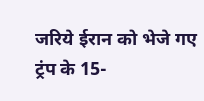जरिये ईरान को भेजे गए ट्रंप के 15-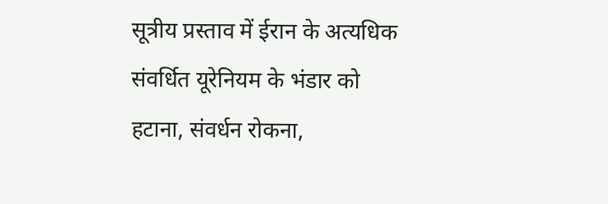सूत्रीय प्रस्ताव में ईरान के अत्यधिक संवर्धित यूरेनियम के भंडार को हटाना, संवर्धन रोकना,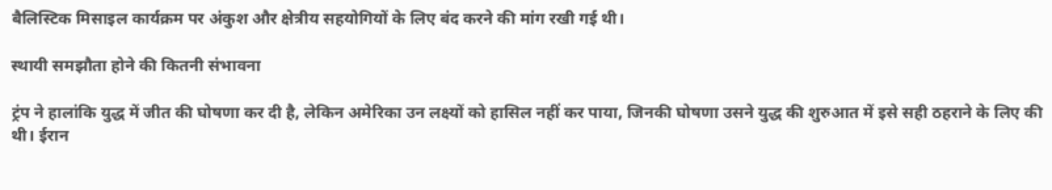बैलिस्टिक मिसाइल कार्यक्रम पर अंकुश और क्षेत्रीय सहयोगियों के लिए बंद करने की मांग रखी गई थी।

स्थायी समझौता होने की कितनी संभावना

ट्रंप ने हालांकि युद्ध में जीत की घोषणा कर दी है, लेकिन अमेरिका उन लक्ष्यों को हासिल नहीं कर पाया, जिनकी घोषणा उसने युद्ध की शुरुआत में इसे सही ठहराने के लिए की थी। ईरान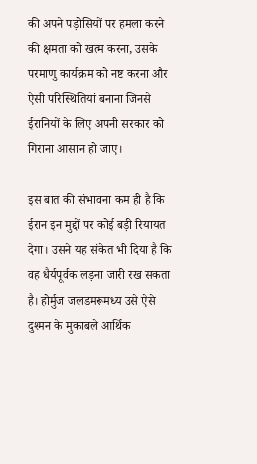की अपने पड़ोसियों पर हमला करने की क्षमता को खत्म करना, उसके परमाणु कार्यक्रम को नष्ट करना और ऐसी परिस्थितियां बनाना जिनसे ईरानियों के लिए अपनी सरकार को गिराना आसान हो जाए।

इस बात की संभावना कम ही है कि ईरान इन मुद्दों पर कोई बड़ी रियायत देगा। उसने यह संकेत भी दिया है कि वह धैर्यपूर्वक लड़ना जारी रख सकता है। होर्मुज जलडमरूमध्य उसे ऐसे दुश्मन के मुकाबले आर्थिक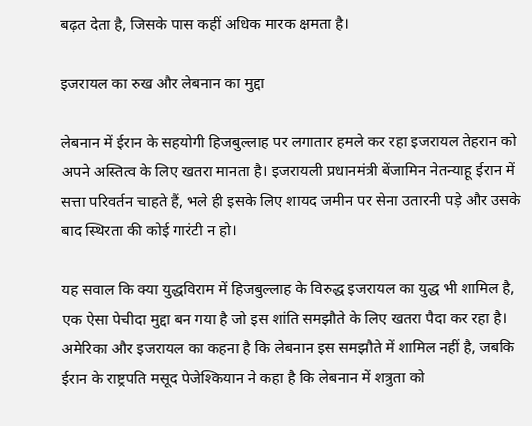बढ़त देता है, जिसके पास कहीं अधिक मारक क्षमता है।

इजरायल का रुख और लेबनान का मुद्दा

लेबनान में ईरान के सहयोगी हिजबुल्लाह पर लगातार हमले कर रहा इजरायल तेहरान को अपने अस्तित्व के लिए खतरा मानता है। इजरायली प्रधानमंत्री बेंजामिन नेतन्याहू ईरान में सत्ता परिवर्तन चाहते हैं, भले ही इसके लिए शायद जमीन पर सेना उतारनी पड़े और उसके बाद स्थिरता की कोई गारंटी न हो।

यह सवाल कि क्या युद्धविराम में हिजबुल्लाह के विरुद्ध इजरायल का युद्ध भी शामिल है, एक ऐसा पेचीदा मुद्दा बन गया है जो इस शांति समझौते के लिए खतरा पैदा कर रहा है। अमेरिका और इजरायल का कहना है कि लेबनान इस समझौते में शामिल नहीं है, जबकि ईरान के राष्ट्रपति मसूद पेजेश्कियान ने कहा है कि लेबनान में शत्रुता को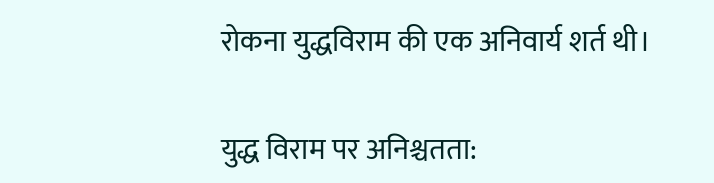रोकना युद्धविराम की एक अनिवार्य शर्त थी।

युद्ध विराम पर अनिश्चतता: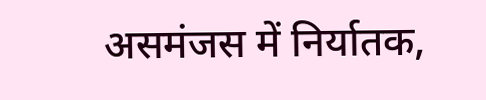असमंजस में निर्यातक,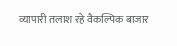व्यापारी तलाश रहे वैकल्पिक बाजार